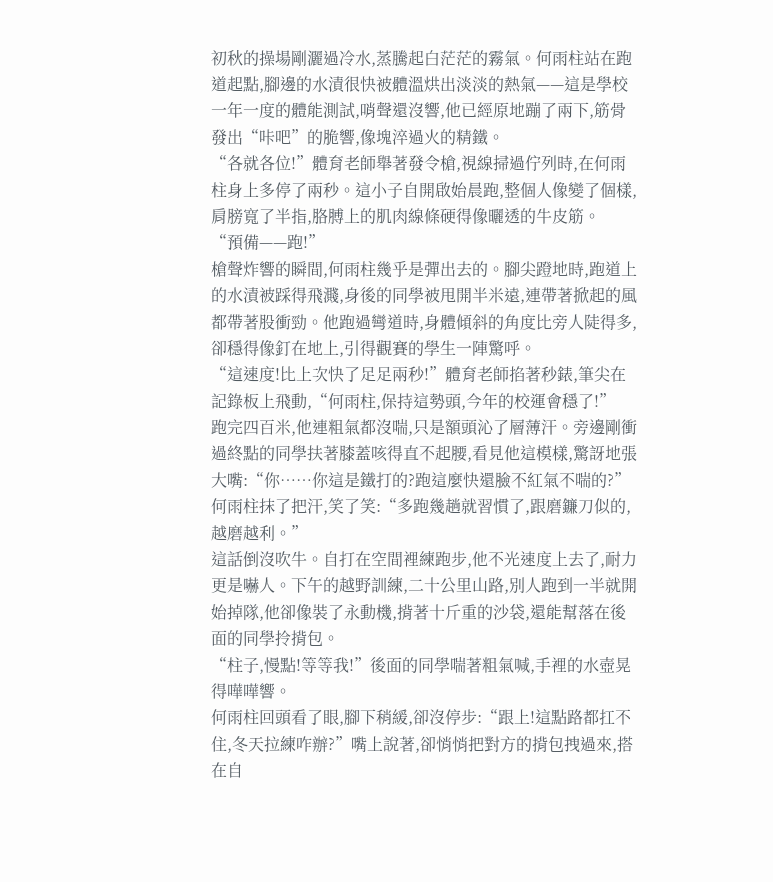初秋的操場剛灑過冷水,蒸騰起白茫茫的霧氣。何雨柱站在跑道起點,腳邊的水漬很快被體溫烘出淡淡的熱氣——這是學校一年一度的體能測試,哨聲還沒響,他已經原地蹦了兩下,筋骨發出“咔吧”的脆響,像塊淬過火的精鐵。
“各就各位!”體育老師舉著發令槍,視線掃過佇列時,在何雨柱身上多停了兩秒。這小子自開啟始晨跑,整個人像變了個樣,肩膀寬了半指,胳膊上的肌肉線條硬得像曬透的牛皮筋。
“預備——跑!”
槍聲炸響的瞬間,何雨柱幾乎是彈出去的。腳尖蹬地時,跑道上的水漬被踩得飛濺,身後的同學被甩開半米遠,連帶著掀起的風都帶著股衝勁。他跑過彎道時,身體傾斜的角度比旁人陡得多,卻穩得像釘在地上,引得觀賽的學生一陣驚呼。
“這速度!比上次快了足足兩秒!”體育老師掐著秒錶,筆尖在記錄板上飛動,“何雨柱,保持這勢頭,今年的校運會穩了!”
跑完四百米,他連粗氣都沒喘,只是額頭沁了層薄汗。旁邊剛衝過終點的同學扶著膝蓋咳得直不起腰,看見他這模樣,驚訝地張大嘴:“你……你這是鐵打的?跑這麼快還臉不紅氣不喘的?”
何雨柱抹了把汗,笑了笑:“多跑幾趟就習慣了,跟磨鐮刀似的,越磨越利。”
這話倒沒吹牛。自打在空間裡練跑步,他不光速度上去了,耐力更是嚇人。下午的越野訓練,二十公里山路,別人跑到一半就開始掉隊,他卻像裝了永動機,揹著十斤重的沙袋,還能幫落在後面的同學拎揹包。
“柱子,慢點!等等我!”後面的同學喘著粗氣喊,手裡的水壺晃得嘩嘩響。
何雨柱回頭看了眼,腳下稍緩,卻沒停步:“跟上!這點路都扛不住,冬天拉練咋辦?”嘴上說著,卻悄悄把對方的揹包拽過來,搭在自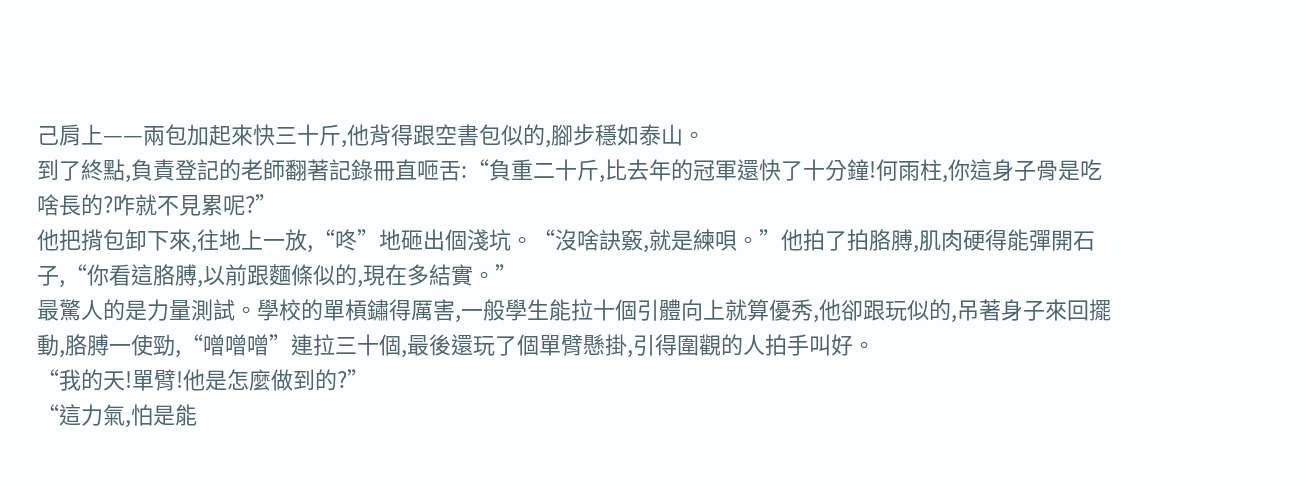己肩上——兩包加起來快三十斤,他背得跟空書包似的,腳步穩如泰山。
到了終點,負責登記的老師翻著記錄冊直咂舌:“負重二十斤,比去年的冠軍還快了十分鐘!何雨柱,你這身子骨是吃啥長的?咋就不見累呢?”
他把揹包卸下來,往地上一放,“咚”地砸出個淺坑。“沒啥訣竅,就是練唄。”他拍了拍胳膊,肌肉硬得能彈開石子,“你看這胳膊,以前跟麵條似的,現在多結實。”
最驚人的是力量測試。學校的單槓鏽得厲害,一般學生能拉十個引體向上就算優秀,他卻跟玩似的,吊著身子來回擺動,胳膊一使勁,“噌噌噌”連拉三十個,最後還玩了個單臂懸掛,引得圍觀的人拍手叫好。
“我的天!單臂!他是怎麼做到的?”
“這力氣,怕是能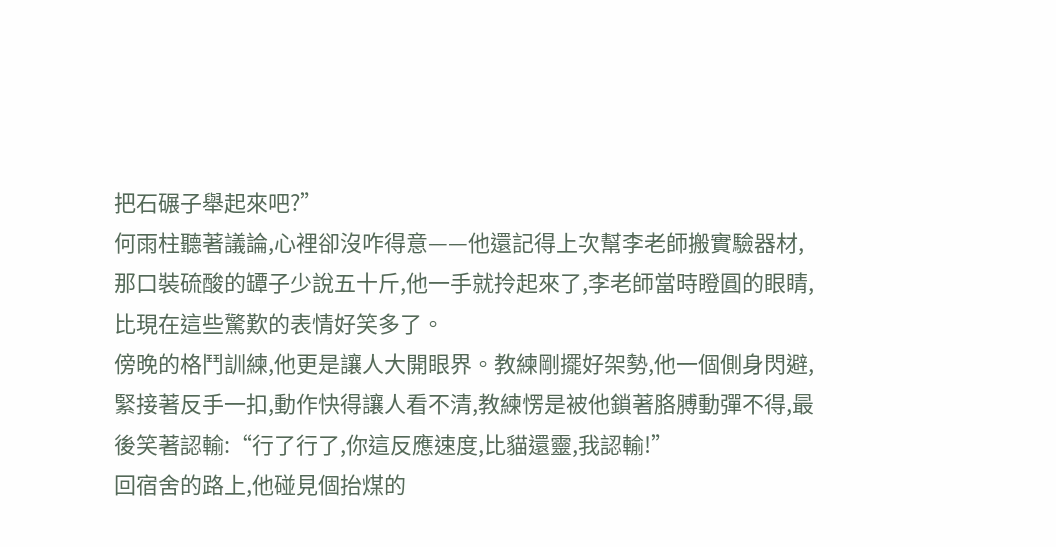把石碾子舉起來吧?”
何雨柱聽著議論,心裡卻沒咋得意——他還記得上次幫李老師搬實驗器材,那口裝硫酸的罈子少說五十斤,他一手就拎起來了,李老師當時瞪圓的眼睛,比現在這些驚歎的表情好笑多了。
傍晚的格鬥訓練,他更是讓人大開眼界。教練剛擺好架勢,他一個側身閃避,緊接著反手一扣,動作快得讓人看不清,教練愣是被他鎖著胳膊動彈不得,最後笑著認輸:“行了行了,你這反應速度,比貓還靈,我認輸!”
回宿舍的路上,他碰見個抬煤的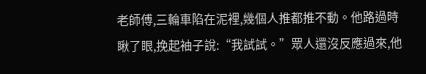老師傅,三輪車陷在泥裡,幾個人推都推不動。他路過時瞅了眼,挽起袖子說:“我試試。”眾人還沒反應過來,他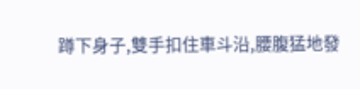蹲下身子,雙手扣住車斗沿,腰腹猛地發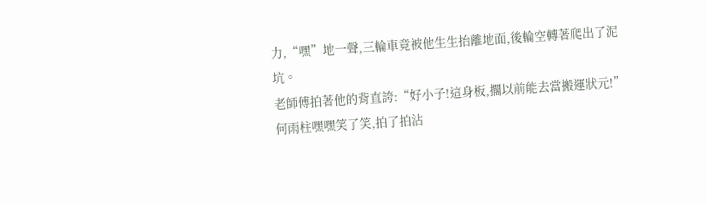力,“嘿”地一聲,三輪車竟被他生生抬離地面,後輪空轉著爬出了泥坑。
老師傅拍著他的背直誇:“好小子!這身板,擱以前能去當搬運狀元!”
何雨柱嘿嘿笑了笑,拍了拍沾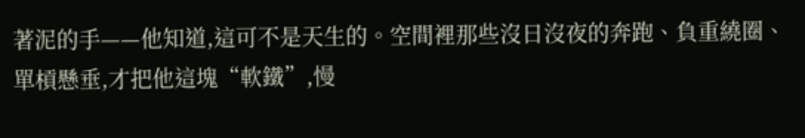著泥的手——他知道,這可不是天生的。空間裡那些沒日沒夜的奔跑、負重繞圈、單槓懸垂,才把他這塊“軟鐵”,慢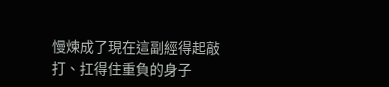慢煉成了現在這副經得起敲打、扛得住重負的身子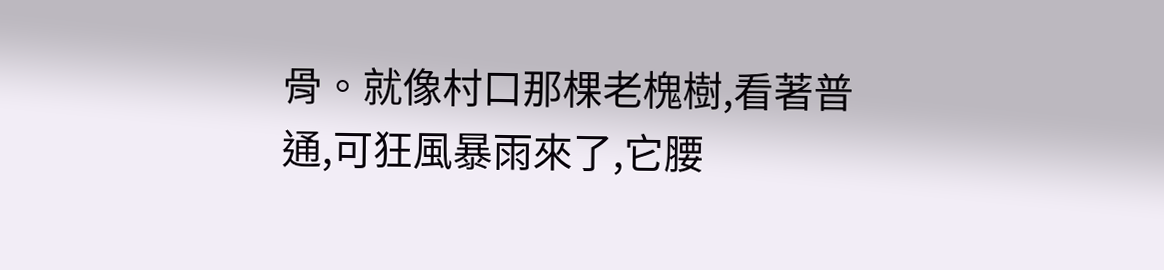骨。就像村口那棵老槐樹,看著普通,可狂風暴雨來了,它腰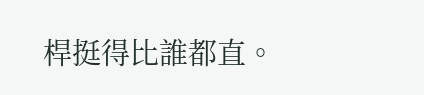桿挺得比誰都直。